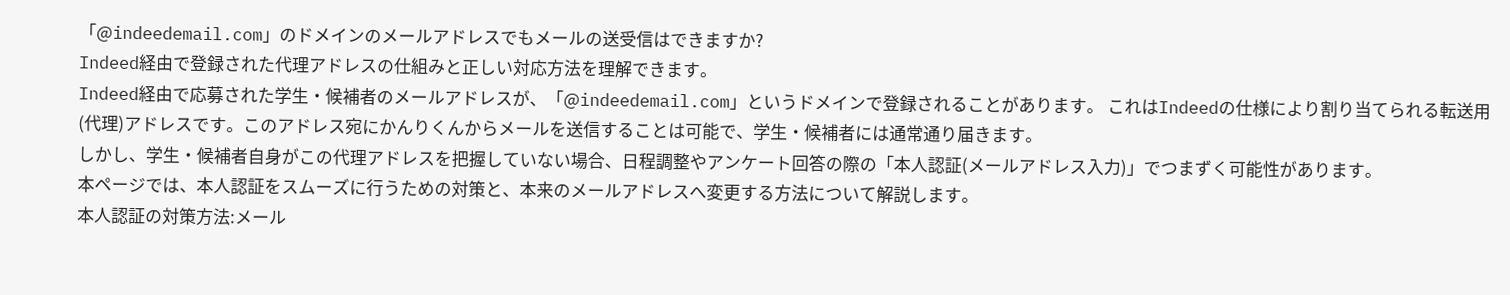「@indeedemail.com」のドメインのメールアドレスでもメールの送受信はできますか?
Indeed経由で登録された代理アドレスの仕組みと正しい対応方法を理解できます。
Indeed経由で応募された学生・候補者のメールアドレスが、「@indeedemail.com」というドメインで登録されることがあります。 これはIndeedの仕様により割り当てられる転送用(代理)アドレスです。このアドレス宛にかんりくんからメールを送信することは可能で、学生・候補者には通常通り届きます。
しかし、学生・候補者自身がこの代理アドレスを把握していない場合、日程調整やアンケート回答の際の「本人認証(メールアドレス入力)」でつまずく可能性があります。
本ページでは、本人認証をスムーズに行うための対策と、本来のメールアドレスへ変更する方法について解説します。
本人認証の対策方法:メール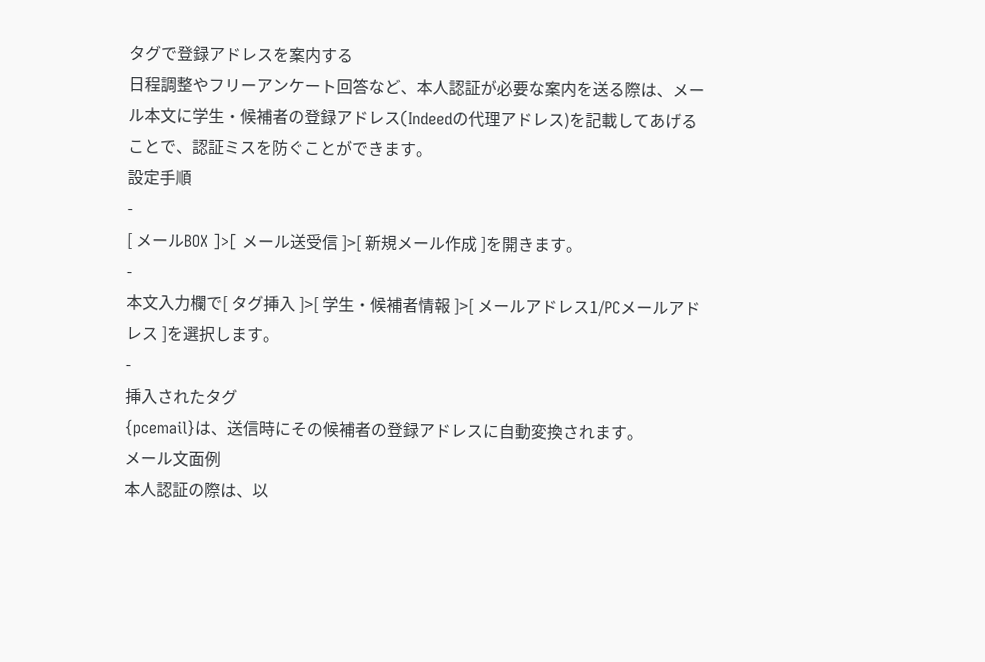タグで登録アドレスを案内する
日程調整やフリーアンケート回答など、本人認証が必要な案内を送る際は、メール本文に学生・候補者の登録アドレス(Indeedの代理アドレス)を記載してあげることで、認証ミスを防ぐことができます。
設定手順
-
[ メールBOX ]>[ メール送受信 ]>[ 新規メール作成 ]を開きます。
-
本文入力欄で[ タグ挿入 ]>[ 学生・候補者情報 ]>[ メールアドレス1/PCメールアドレス ]を選択します。
-
挿入されたタグ
{pcemail}は、送信時にその候補者の登録アドレスに自動変換されます。
メール文面例
本人認証の際は、以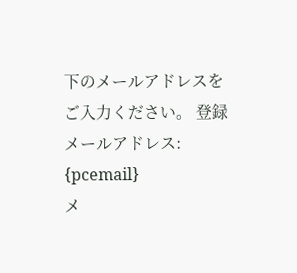下のメールアドレスをご入力ください。 登録メールアドレス: {pcemail}
メ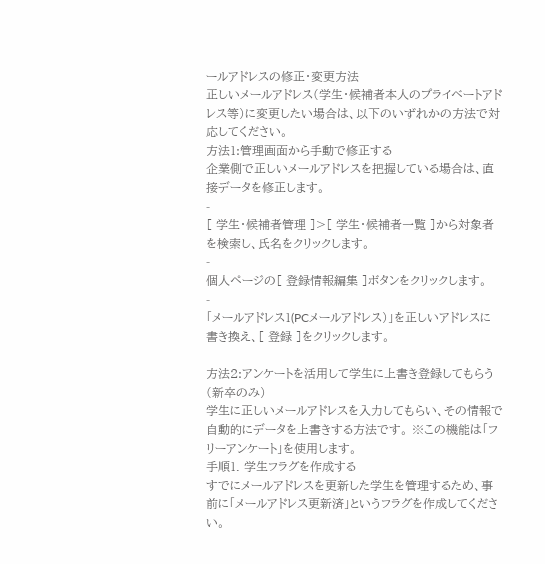ールアドレスの修正・変更方法
正しいメールアドレス(学生・候補者本人のプライベートアドレス等)に変更したい場合は、以下のいずれかの方法で対応してください。
方法1:管理画面から手動で修正する
企業側で正しいメールアドレスを把握している場合は、直接データを修正します。
-
[ 学生・候補者管理 ]>[ 学生・候補者一覧 ]から対象者を検索し、氏名をクリックします。
-
個人ページの[ 登録情報編集 ]ボタンをクリックします。
-
「メールアドレス1(PCメールアドレス)」を正しいアドレスに書き換え、[ 登録 ]をクリックします。

方法2:アンケートを活用して学生に上書き登録してもらう(新卒のみ)
学生に正しいメールアドレスを入力してもらい、その情報で自動的にデータを上書きする方法です。 ※この機能は「フリーアンケート」を使用します。
手順1. 学生フラグを作成する
すでにメールアドレスを更新した学生を管理するため、事前に「メールアドレス更新済」というフラグを作成してください。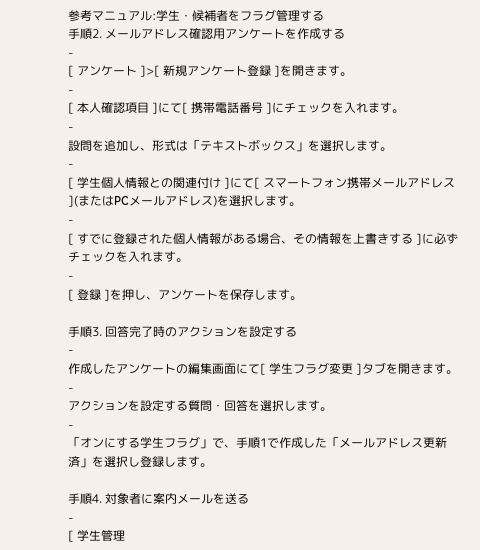参考マニュアル:学生・候補者をフラグ管理する
手順2. メールアドレス確認用アンケートを作成する
-
[ アンケート ]>[ 新規アンケート登録 ]を開きます。
-
[ 本人確認項目 ]にて[ 携帯電話番号 ]にチェックを入れます。
-
設問を追加し、形式は「テキストボックス」を選択します。
-
[ 学生個人情報との関連付け ]にて[ スマートフォン携帯メールアドレス ](またはPCメールアドレス)を選択します。
-
[ すでに登録された個人情報がある場合、その情報を上書きする ]に必ずチェックを入れます。
-
[ 登録 ]を押し、アンケートを保存します。

手順3. 回答完了時のアクションを設定する
-
作成したアンケートの編集画面にて[ 学生フラグ変更 ]タブを開きます。
-
アクションを設定する質問・回答を選択します。
-
「オンにする学生フラグ」で、手順1で作成した「メールアドレス更新済」を選択し登録します。

手順4. 対象者に案内メールを送る
-
[ 学生管理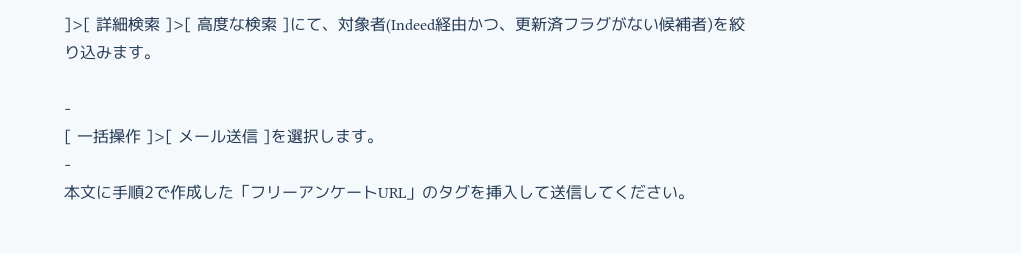]>[ 詳細検索 ]>[ 高度な検索 ]にて、対象者(Indeed経由かつ、更新済フラグがない候補者)を絞り込みます。

-
[ 一括操作 ]>[ メール送信 ]を選択します。
-
本文に手順2で作成した「フリーアンケートURL」のタグを挿入して送信してください。